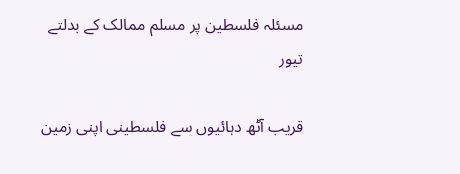مسئلہ فلسطین پر مسلم ممالک کے بدلتے تیور

قریب آٹھ دہائیوں سے فلسطینی اپنی زمین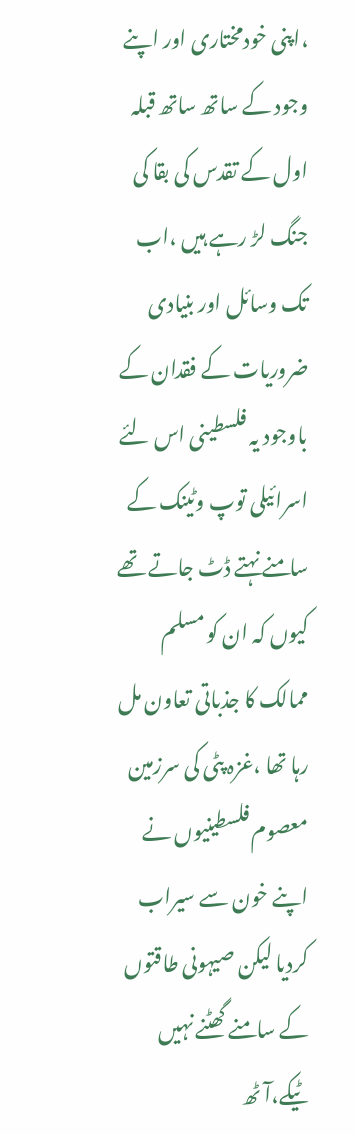،اپنی خودمختاری اور اپنے وجود کے ساتھ ساتھ قبلہ اول کے تقدس کی بقا کی جنگ لڑ رہے ہیں ،اب تک وسائل اور بنیادی ضروریات کے فقدان کے باوجود یہ فلسطینی اس لئے اسرائیلی توپ وٹینک کے سامنے نہتے ڈٹ جاتے تھے کیوں کہ ان کو مسلم ممالک کا جذباتی تعاون مل رہا تھا ،غزہ پٹی کی سرزمین معصوم فلسطینیوں نے اپنے خون سے سیراب کردیا لیکن صیہونی طاقتوں کے سامنے گھٹنے نہیں ٹیکے،آٹھ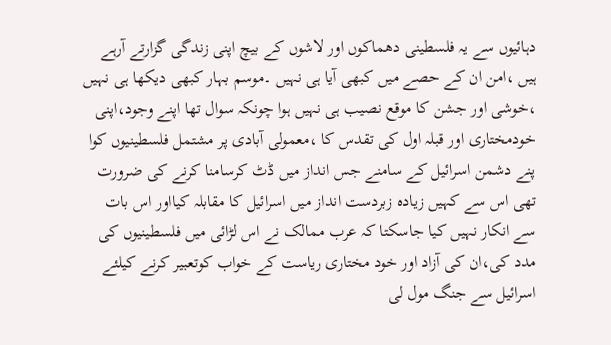دہائیوں سے یہ فلسطینی دھماکوں اور لاشوں کے بیچ اپنی زندگی گزارتے آرہے ہیں ،امن ان کے حصے میں کبھی آیا ہی نہیں ۔موسم بہار کبھی دیکھا ہی نہیں ،خوشی اور جشن کا موقع نصیب ہی نہیں ہوا چونکہ سوال تھا اپنے وجود،اپنی خودمختاری اور قبلہ اول کی تقدس کا ،معمولی آبادی پر مشتمل فلسطینیوں کوا پنے دشمن اسرائیل کے سامنے جس انداز میں ڈٹ کرسامنا کرنے کی ضرورت تھی اس سے کہیں زیادہ زبردست انداز میں اسرائیل کا مقابلہ کیااور اس بات سے انکار نہیں کیا جاسکتا کہ عرب ممالک نے اس لڑائی میں فلسطینیوں کی مدد کی،ان کی آزاد اور خود مختاری ریاست کے خواب کوتعبیر کرنے کیلئے اسرائیل سے جنگ مول لی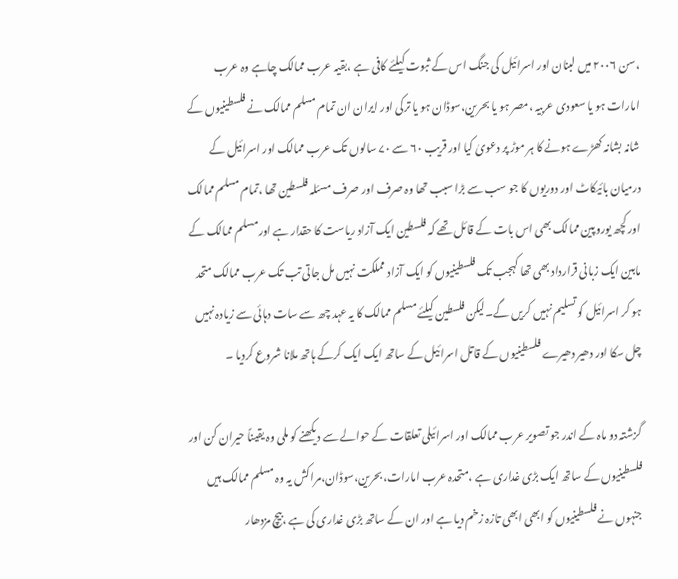،سن ۲۰۰۶ میں لبنان اور اسرائیل کی جنگ اس کے ثبوت کیلئے کافی ہے ،بقیہ عرب ممالک چاہے وہ عرب امارات ہو یا سعودی عربیہ ،مصر ہو یا بحرین،سوڈان ہو یا ترکی اور ایران ان تمام مسلم ممالک نے فلسطینیوں کے شانہ بشانہ کھڑے ہونے کا ہر موڑ پر دعویٰ کیا اور قریب ۶۰ سے ۷۰ سالوں تک عرب ممالک اور اسرائیل کے درمیان بائیکاٹ اور دوریوں کا جو سب سے بڑا سبب تھا وہ صرف اور صرف مسئلہ فلسطین تھا ،تمام مسلم ممالک اور کچھ یوروپین ممالک بھی اس بات کے قائل تھے کہ فلسطین ایک آزاد ریاست کا حقدار ہے اورمسلم ممالک کے مابین ایک زبانی قرارداد بھی تھا کہجب تک فلسطینیوں کو ایک آزاد مملکت نہیں مل جاتی تب تک عرب ممالک متحد ہو کر اسرائیل کو تسلیم نہیں کریں گے۔لیکن فلسطین کیلئے مسلم ممالک کا یہ عہد چھ سے سات دہائی سے زیادہ نہیں چل سکا اور دھیر دھیرے فلسطینیوں کے قاتل اسرائیل کے ساتھ ایک ایک کرکے ہاتھ ملانا شروع کردیا ۔

گزشتہ دو ماہ کے اندر جو تصویر عرب ممالک اور اسرائیلی تعلقات کے حوالے سے دیکھنے کو ملی وہ یقیناً حیران کن اور فلسطینیوں کے ساتھ ایک بڑی غداری ہے ،متحدہ عرب امارات،بحرین،سوڈان،مراکش یہ وہ مسلم ممالک ہیں جنہوں نے فلسطینیوں کو ابھی ابھی تازہ زخم دیا ہے اور ان کے ساتھ بڑی غداری کی ہے ،بیچ مزدھار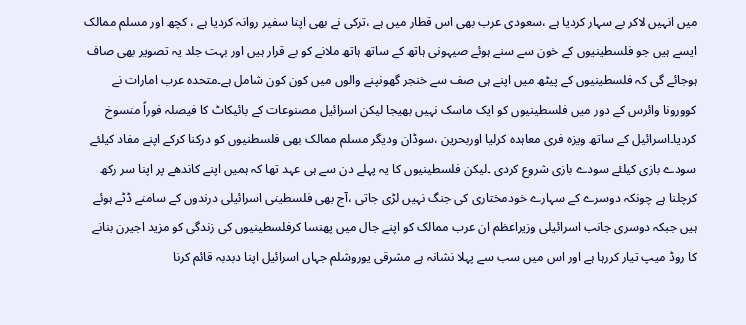میں انہیں لاکر بے سہار کردیا ہے ،سعودی عرب بھی اس قطار میں ہے ،ترکی نے بھی اپنا سفیر روانہ کردیا ہے ، کچھ اور مسلم ممالک ایسے ہیں جو فلسطینیوں کے خون سے سنے ہوئے صیہونی ہاتھ کے ساتھ ہاتھ ملانے کو بے قرار ہیں اور بہت جلد یہ تصویر بھی صاف ہوجائے گی کہ فلسطینیوں کے پیٹھ میں اپنے ہی صف سے خنجر گھونپنے والوں میں کون کون شامل ہے۔متحدہ عرب امارات نے کوورونا وائرس کے دور میں فلسطینیوں کو ایک ماسک نہیں بھیجا لیکن اسرائیل مصنوعات کے بائیکاٹ کا فیصلہ فوراً منسوخ کردیا۔اسرائیل کے ساتھ ویزہ فری معاہدہ کرلیا اوربحرین ،سوڈان ودیگر مسلم ممالک بھی فلسطنیوں کو درکنا کرکے اپنے مفاد کیلئے سودے بازی کیلئے سودے بازی شروع کردی ۔لیکن فلسطینیوں کا یہ پہلے دن سے ہی عہد تھا کہ ہمیں اپنے کاندھے پر اپنا سر رکھ کرچلنا ہے چونکہ دوسرے کے سہارے خودمختاری کی جنگ نہیں لڑی جاتی ،آج بھی فلسطینی اسرائیلی درندوں کے سامنے ڈٹے ہوئے ہیں جبکہ دوسری جانب اسرائیلی وزیراعظم ان عرب ممالک کو اپنے جال میں پھنسا کرفلسطینیوں کی زندگی کو مزید اجیرن بنانے کا روڈ میپ تیار کررہا ہے اور اس میں سب سے پہلا نشانہ ہے مشرقی یوروشلم جہاں اسرائیل اپنا دبدبہ قائم کرنا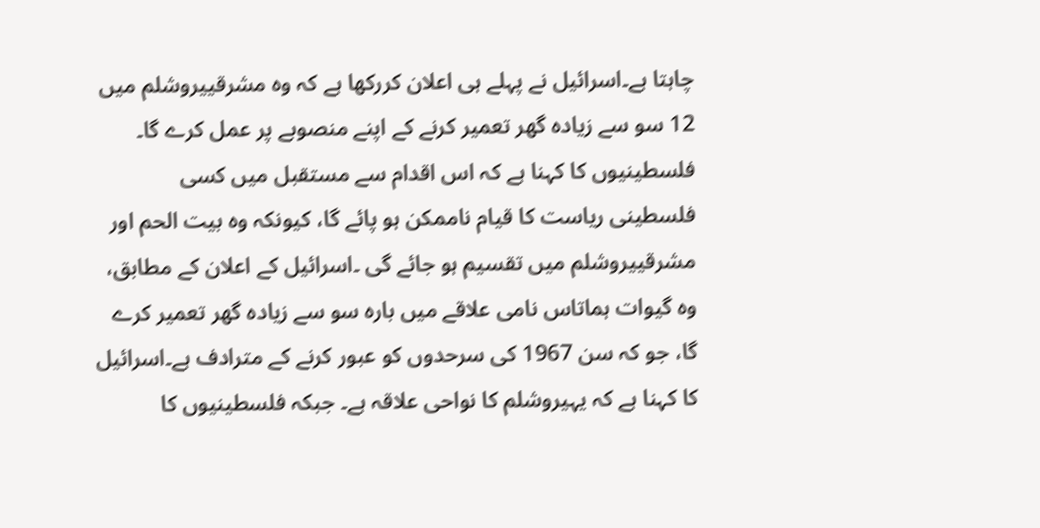چاہتا ہے۔اسرائیل نے پہلے ہی اعلان کررکھا ہے کہ وہ مشرقییروشلم میں 12 سو سے زیادہ گھر تعمیر کرنے کے اپنے منصوبے پر عمل کرے گا۔ فلسطینیوں کا کہنا ہے کہ اس اقدام سے مستقبل میں کسی فلسطینی ریاست کا قیام ناممکن ہو پائے گا، کیونکہ وہ بیت الحم اور مشرقییروشلم میں تقسیم ہو جائے گی ۔اسرائیل کے اعلان کے مطابق، وہ گیوات ہماتاس نامی علاقے میں بارہ سو سے زیادہ گھر تعمیر کرے گا، جو کہ سن 1967 کی سرحدوں کو عبور کرنے کے مترادف ہے۔اسرائیل کا کہنا ہے کہ یہیروشلم کا نواحی علاقہ ہے۔ جبکہ فلسطینیوں کا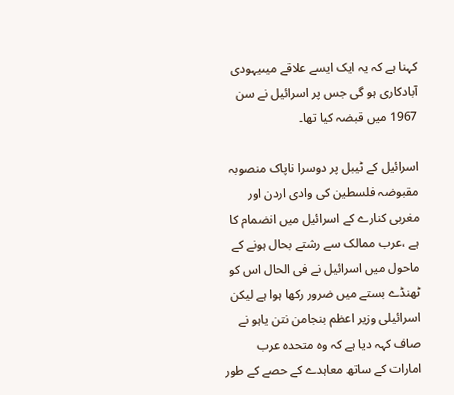کہنا ہے کہ یہ ایک ایسے علاقے میںیہودی آبادکاری ہو گی جس پر اسرائیل نے سن 1967 میں قبضہ کیا تھا۔

اسرائیل کے ٹیبل پر دوسرا ناپاک منصوبہ مقبوضہ فلسطین کی وادی اردن اور مغربی کنارے کے اسرائیل میں انضمام کا ہے ،عرب ممالک سے رشتے بحال ہونے کے ماحول میں اسرائیل نے فی الحال اس کو ٹھنڈے بستے میں ضرور رکھا ہوا ہے لیکن اسرائیلی وزیر اعظم بنجامن نتن یاہو نے صاف کہہ دیا ہے کہ وہ متحدہ عرب امارات کے ساتھ معاہدے کے حصے کے طور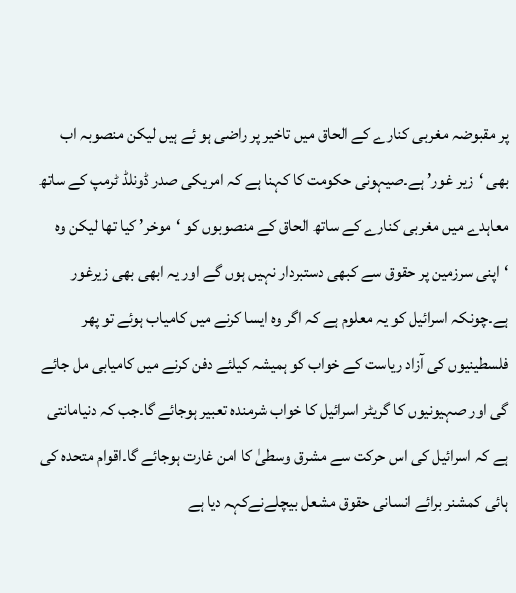پر مقبوضہ مغربی کنارے کے الحاق میں تاخیر پر راضی ہو ئے ہیں لیکن منصوبہ اب بھی ‘زیر غور’ ہے۔صیہونی حکومت کا کہنا ہے کہ امریکی صدر ڈونلڈ ٹرمپ کے ساتھ معاہدے میں مغربی کنارے کے ساتھ الحاق کے منصوبوں کو ‘موخر’ کیا تھا لیکن وہ ‘اپنی سرزمین پر حقوق سے کبھی دستبردار نہیں ہوں گے اور یہ ابھی بھی زیرغور ہے۔چونکہ اسرائیل کو یہ معلوم ہے کہ اگر وہ ایسا کرنے میں کامیاب ہوئے تو پھر فلسطینیوں کی آزاد ریاست کے خواب کو ہمیشہ کیلئے دفن کرنے میں کامیابی مل جائے گی اور صہیونیوں کا گریٹر اسرائیل کا خواب شرمندہ تعبیر ہوجائے گا۔جب کہ دنیامانتی ہے کہ اسرائیل کی اس حرکت سے مشرق وسطیٰ کا امن غارت ہوجائے گا۔اقوام متحدہ کی ہائی کمشنر برائے انسانی حقوق مشعل بیچلےنےکہہ دیا ہے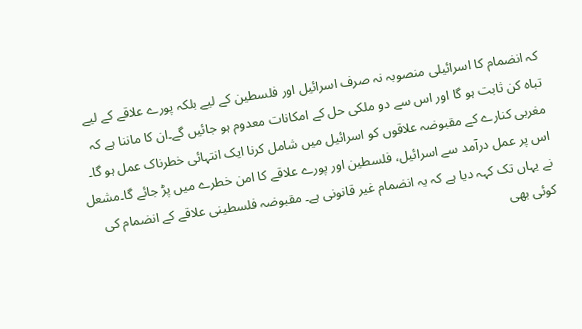کہ انضمام کا اسرائیلی منصوبہ نہ صرف اسرائیل اور فلسطین کے لیے بلکہ پورے علاقے کے لیے تباہ کن ثابت ہو گا اور اس سے دو ملکی حل کے امکانات معدوم ہو جائیں گے۔ان کا ماننا ہے کہ مغربی کنارے کے مقبوضہ علاقوں کو اسرائیل میں شامل کرنا ایک انتہائی خطرناک عمل ہو گا۔ اس پر عمل درآمد سے اسرائیل، فلسطین اور پورے علاقے کا امن خطرے میں پڑ جائے گا۔مشعل نے یہاں تک کہہ دیا ہے کہ یہ انضمام غیر قانونی ہے۔ مقبوضہ فلسطینی علاقے کے انضمام کی کوئی بھی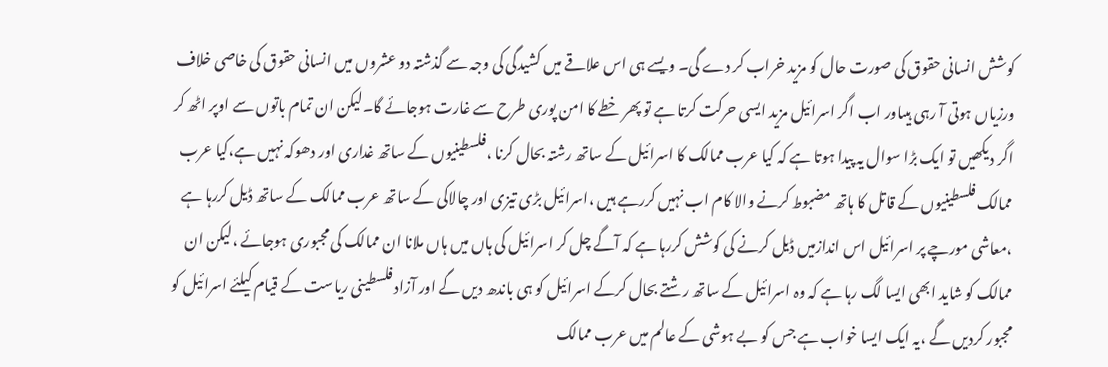کوشش انسانی حقوق کی صورت حال کو مزید خراب کر دے گی۔ ویسے ہی اس علاقے میں کشیدگی کی وجہ سے گذشتہ دو عشروں میں انسانی حقوق کی خاصی خلاف ورزیاں ہوتی آ رہی ہیںاور اب اگر اسرائیل مزید ایسی حرکت کرتا ہے تو پھر خطے کا امن پوری طرح سے غارت ہوجائے گا۔لیکن ان تمام باتوں سے اوپر اٹھ کر اگر دیکھیں تو ایک بڑا سوال یہ پیدا ہوتا ہے کہ کیا عرب ممالک کا اسرائیل کے ساتھ رشتہ بحال کرنا ،فلسطینیوں کے ساتھ غداری اور دھوکہ نہیں ہے،کیا عرب ممالک فلسطینیوں کے قاتل کا ہاتھ مضبوط کرنے والا کام اب نہیں کررہے ہیں ،اسرائیل بڑی تیزی اور چالاکی کے ساتھ عرب ممالک کے ساتھ ڈیل کررہا ہے ،معاشی مورچے پر اسرائیل اس اندازمیں ڈیل کرنے کی کوشش کررہا ہے کہ آگے چل کر اسرائیل کی ہاں میں ہاں ملانا ان ممالک کی مجبوری ہوجائے ،لیکن ان ممالک کو شاید ابھی ایسا لگ رہا ہے کہ وہ اسرائیل کے ساتھ رشتے بحال کرکے اسرائیل کو ہی باندھ دیں گے اور آزاد فلسطینی ریاست کے قیام کیلئے اسرائیل کو مجبور کردیں گے ،یہ ایک ایسا خواب ہے جس کو بے ہوشی کے عالم میں عرب ممالک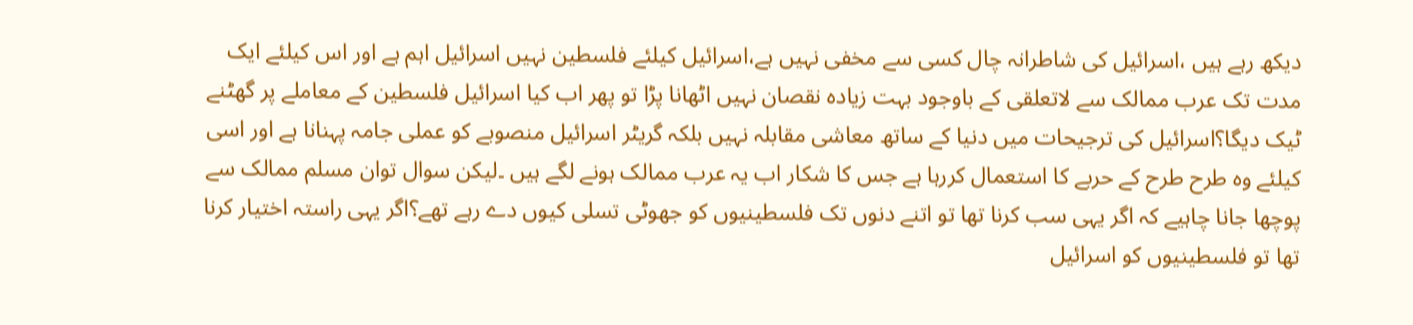دیکھ رہے ہیں ،اسرائیل کی شاطرانہ چال کسی سے مخفی نہیں ہے،اسرائیل کیلئے فلسطین نہیں اسرائیل اہم ہے اور اس کیلئے ایک مدت تک عرب ممالک سے لاتعلقی کے باوجود بہت زیادہ نقصان نہیں اٹھانا پڑا تو پھر اب کیا اسرائیل فلسطین کے معاملے پر گھٹنے ٹیک دیگا؟اسرائیل کی ترجیحات میں دنیا کے ساتھ معاشی مقابلہ نہیں بلکہ گریٹر اسرائیل منصوبے کو عملی جامہ پہنانا ہے اور اسی کیلئے وہ طرح طرح کے حربے کا استعمال کررہا ہے جس کا شکار اب یہ عرب ممالک ہونے لگے ہیں ۔لیکن سوال توان مسلم ممالک سے پوچھا جانا چاہیے کہ اگر یہی سب کرنا تھا تو اتنے دنوں تک فلسطینیوں کو جھوٹی تسلی کیوں دے رہے تھے؟اگر یہی راستہ اختیار کرنا تھا تو فلسطینیوں کو اسرائیل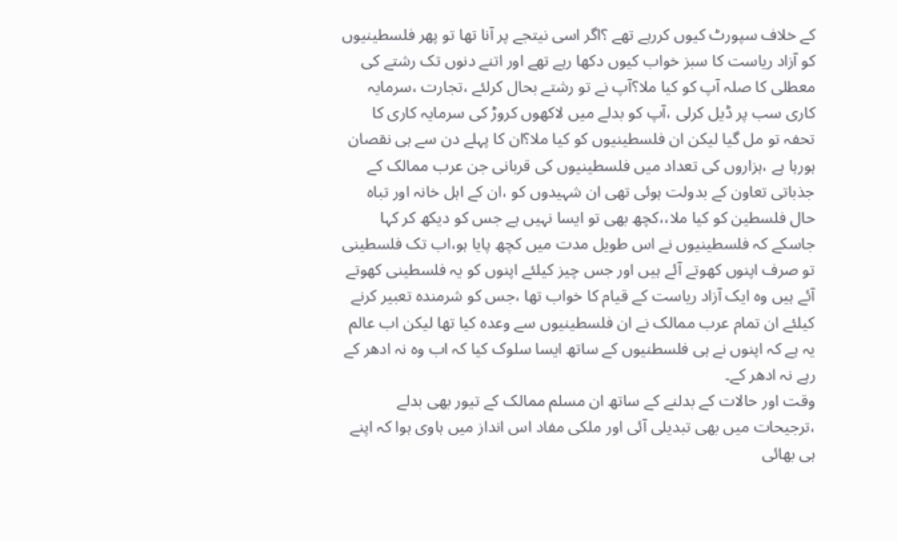کے خلاف سپورٹ کیوں کررہے تھے ؟اگر اسی نیتجے پر آنا تھا تو پھر فلسطینیوں کو آزاد ریاست کا سبز خواب کیوں دکھا رہے تھے اور اتنے دنوں تک رشتے کی معطلی کا صلہ آپ کو کیا ملا؟آپ نے تو رشتے بحال کرلئے ،تجارت ،سرمایہ کاری سب پر ڈیل کرلی ،آپ کو بدلے میں لاکھوں کروڑ کی سرمایہ کاری کا تحفہ تو مل گیا لیکن ان فلسطینیوں کو کیا ملا؟ان کا پہلے دن سے ہی نقصان ہورہا ہے ،ہزاروں کی تعداد میں فلسطینیوں کی قربانی جن عرب ممالک کے جذباتی تعاون کے بدولت ہوئی تھی ان شہیدوں کو ،ان کے اہل خانہ اور تباہ حال فلسطین کو کیا ملا،،کچھ بھی تو ایسا نہیں ہے جس کو دیکھ کر کہا جاسکے کہ فلسطینیوں نے اس طویل مدت میں کچھ پایا ہو،اب تک فلسطینی تو صرف اپنوں کھوتے آئے ہیں اور جس چیز کیلئے اپنوں کو یہ فلسطینی کھوتے آئے ہیں وہ ایک آزاد ریاست کے قیام کا خواب تھا ،جس کو شرمندہ تعبیر کرنے کیلئے ان تمام عرب ممالک نے ان فلسطینیوں سے وعدہ کیا تھا لیکن اب عالم یہ ہے کہ اپنوں نے ہی فلسطنیوں کے ساتھ ایسا سلوک کیا کہ اب وہ نہ ادھر کے رہے نہ ادھر کے۔
وقت اور حالات کے بدلنے کے ساتھ ان مسلم ممالک کے تیور بھی بدلے ،ترجیحات میں بھی تبدیلی آئی اور ملکی مفاد اس انداز میں ہاوی ہوا کہ اپنے ہی بھائی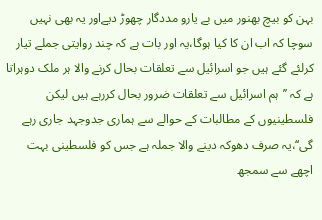بہن کو بیچ بھنور میں بے یارو مددگار چھوڑ دیےاور یہ بھی نہیں سوچا کہ اب ان کا کیا ہوگا،یہ اور بات ہے کہ چند روایتی جملے تیار کرلئے گئے ہیں جو اسرائیل سے تعلقات بحال کرنے والا ہر ملک دوہراتا ہے کہ ’’ہم اسرائیل سے تعلقات ضرور بحال کررہے ہیں لیکن فلسطینیوں کے مطالبات کے حوالے سے ہماری جدوجہد جاری رہے گی‘‘،یہ صرف دھوکہ دینے والا جملہ ہے جس کو فلسطینی بہت اچھے سے سمجھ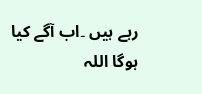رہے ہیں ۔اب آگے کیا ہوگا اللہ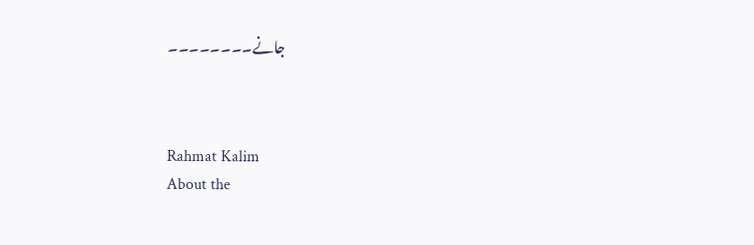جانے۔۔۔۔۔۔۔۔



Rahmat Kalim
About the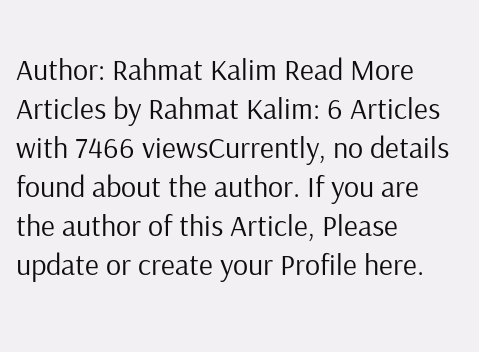Author: Rahmat Kalim Read More Articles by Rahmat Kalim: 6 Articles with 7466 viewsCurrently, no details found about the author. If you are the author of this Article, Please update or create your Profile here.